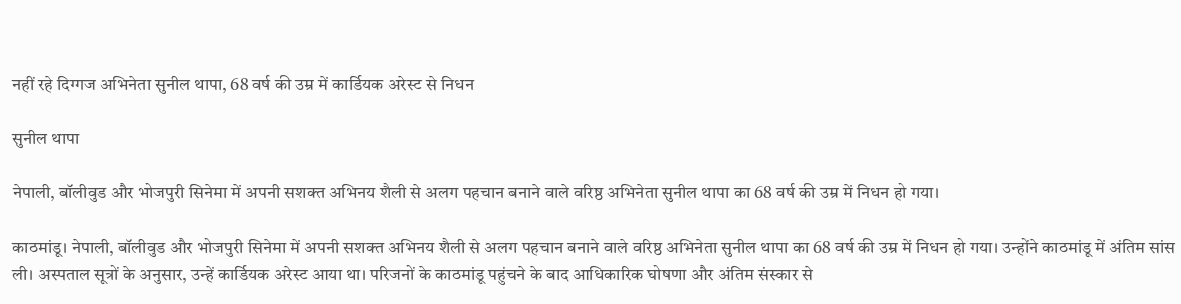नहीं रहे दिग्गज अभिनेता सुनील थापा, 68 वर्ष की उम्र में कार्डियक अरेस्ट से निधन

सुनील थापा

नेपाली, बॉलीवुड और भोजपुरी सिनेमा में अपनी सशक्त अभिनय शैली से अलग पहचान बनाने वाले वरिष्ठ अभिनेता सुनील थापा का 68 वर्ष की उम्र में निधन हो गया।

काठमांडू। नेपाली, बॉलीवुड और भोजपुरी सिनेमा में अपनी सशक्त अभिनय शैली से अलग पहचान बनाने वाले वरिष्ठ अभिनेता सुनील थापा का 68 वर्ष की उम्र में निधन हो गया। उन्होंने काठमांडू में अंतिम सांस ली। अस्पताल सूत्रों के अनुसार, उन्हें कार्डियक अरेस्ट आया था। परिजनों के काठमांडू पहुंचने के बाद आधिकारिक घोषणा और अंतिम संस्कार से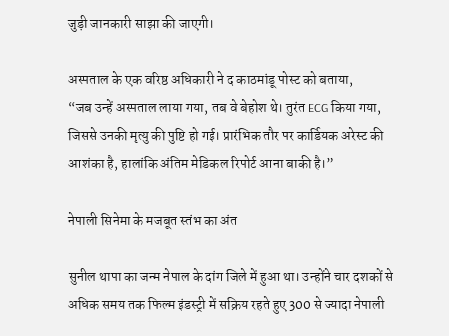जुड़ी जानकारी साझा की जाएगी।

अस्पताल के एक वरिष्ठ अधिकारी ने द काठमांडू पोस्ट को बताया,
“जब उन्हें अस्पताल लाया गया, तब वे बेहोश थे। तुरंत ECG किया गया, जिससे उनकी मृत्यु की पुष्टि हो गई। प्रारंभिक तौर पर कार्डियक अरेस्ट की आशंका है, हालांकि अंतिम मेडिकल रिपोर्ट आना बाकी है।”

नेपाली सिनेमा के मजबूत स्तंभ का अंत

सुनील थापा का जन्म नेपाल के दांग जिले में हुआ था। उन्होंने चार दशकों से अधिक समय तक फिल्म इंडस्ट्री में सक्रिय रहते हुए 300 से ज्यादा नेपाली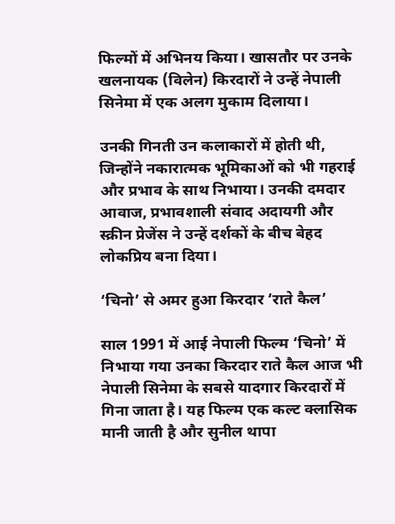फिल्मों में अभिनय किया। खासतौर पर उनके खलनायक (विलेन) किरदारों ने उन्हें नेपाली सिनेमा में एक अलग मुकाम दिलाया।

उनकी गिनती उन कलाकारों में होती थी, जिन्होंने नकारात्मक भूमिकाओं को भी गहराई और प्रभाव के साथ निभाया। उनकी दमदार आवाज, प्रभावशाली संवाद अदायगी और स्क्रीन प्रेजेंस ने उन्हें दर्शकों के बीच बेहद लोकप्रिय बना दिया।

‘चिनो’ से अमर हुआ किरदार ‘राते कैल’

साल 1991 में आई नेपाली फिल्म ‘चिनो’ में निभाया गया उनका किरदार राते कैल आज भी नेपाली सिनेमा के सबसे यादगार किरदारों में गिना जाता है। यह फिल्म एक कल्ट क्लासिक मानी जाती है और सुनील थापा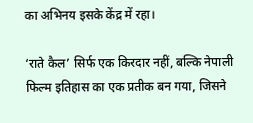का अभिनय इसके केंद्र में रहा।

‘राते कैल’ सिर्फ एक किरदार नहीं, बल्कि नेपाली फिल्म इतिहास का एक प्रतीक बन गया, जिसने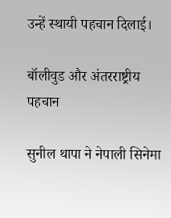उन्हें स्थायी पहचान दिलाई।

बॉलीवुड और अंतरराष्ट्रीय पहचान

सुनील थापा ने नेपाली सिनेमा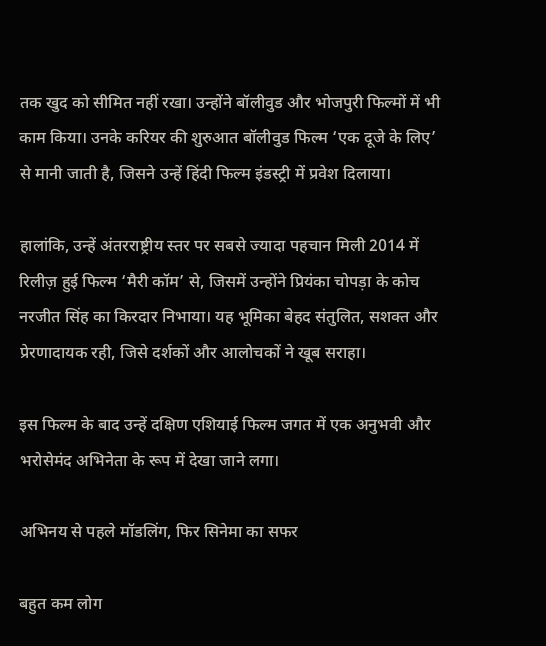तक खुद को सीमित नहीं रखा। उन्होंने बॉलीवुड और भोजपुरी फिल्मों में भी काम किया। उनके करियर की शुरुआत बॉलीवुड फिल्म ‘एक दूजे के लिए’ से मानी जाती है, जिसने उन्हें हिंदी फिल्म इंडस्ट्री में प्रवेश दिलाया।

हालांकि, उन्हें अंतरराष्ट्रीय स्तर पर सबसे ज्यादा पहचान मिली 2014 में रिलीज़ हुई फिल्म ‘मैरी कॉम’ से, जिसमें उन्होंने प्रियंका चोपड़ा के कोच नरजीत सिंह का किरदार निभाया। यह भूमिका बेहद संतुलित, सशक्त और प्रेरणादायक रही, जिसे दर्शकों और आलोचकों ने खूब सराहा।

इस फिल्म के बाद उन्हें दक्षिण एशियाई फिल्म जगत में एक अनुभवी और भरोसेमंद अभिनेता के रूप में देखा जाने लगा।

अभिनय से पहले मॉडलिंग, फिर सिनेमा का सफर

बहुत कम लोग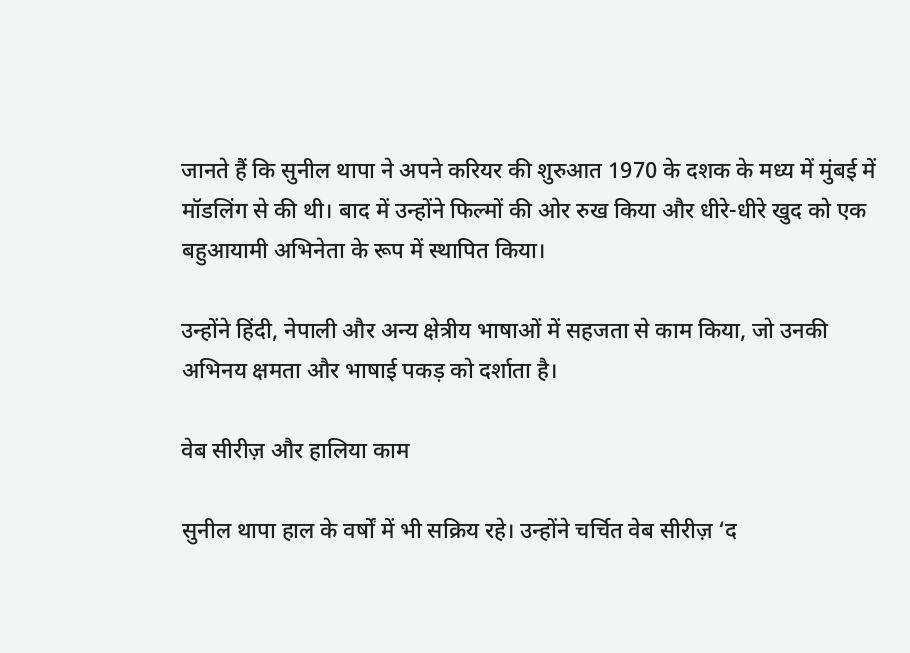जानते हैं कि सुनील थापा ने अपने करियर की शुरुआत 1970 के दशक के मध्य में मुंबई में मॉडलिंग से की थी। बाद में उन्होंने फिल्मों की ओर रुख किया और धीरे-धीरे खुद को एक बहुआयामी अभिनेता के रूप में स्थापित किया।

उन्होंने हिंदी, नेपाली और अन्य क्षेत्रीय भाषाओं में सहजता से काम किया, जो उनकी अभिनय क्षमता और भाषाई पकड़ को दर्शाता है।

वेब सीरीज़ और हालिया काम

सुनील थापा हाल के वर्षों में भी सक्रिय रहे। उन्होंने चर्चित वेब सीरीज़ ‘द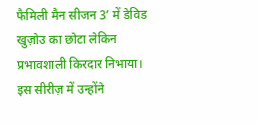फैमिली मैन सीजन 3’ में डेविड खुज़ोउ का छोटा लेकिन प्रभावशाली किरदार निभाया। इस सीरीज़ में उन्होंने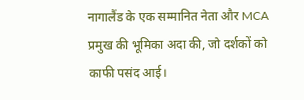नागालैंड के एक सम्मानित नेता और MCA प्रमुख की भूमिका अदा की, जो दर्शकों को काफी पसंद आई।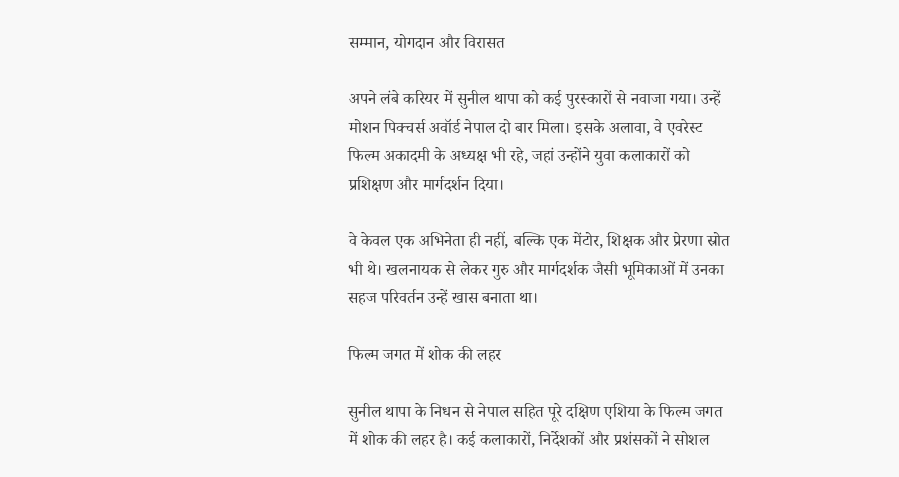सम्मान, योगदान और विरासत

अपने लंबे करियर में सुनील थापा को कई पुरस्कारों से नवाजा गया। उन्हें मोशन पिक्चर्स अवॉर्ड नेपाल दो बार मिला। इसके अलावा, वे एवरेस्ट फिल्म अकादमी के अध्यक्ष भी रहे, जहां उन्होंने युवा कलाकारों को प्रशिक्षण और मार्गदर्शन दिया।

वे केवल एक अभिनेता ही नहीं, बल्कि एक मेंटोर, शिक्षक और प्रेरणा स्रोत भी थे। खलनायक से लेकर गुरु और मार्गदर्शक जैसी भूमिकाओं में उनका सहज परिवर्तन उन्हें खास बनाता था।

फिल्म जगत में शोक की लहर

सुनील थापा के निधन से नेपाल सहित पूरे दक्षिण एशिया के फिल्म जगत में शोक की लहर है। कई कलाकारों, निर्देशकों और प्रशंसकों ने सोशल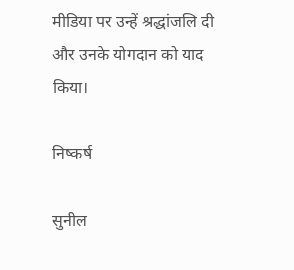मीडिया पर उन्हें श्रद्धांजलि दी और उनके योगदान को याद किया।

निष्कर्ष

सुनील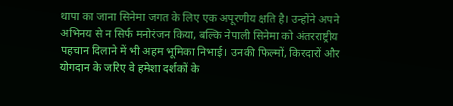थापा का जाना सिनेमा जगत के लिए एक अपूरणीय क्षति है। उन्होंने अपने अभिनय से न सिर्फ मनोरंजन किया, बल्कि नेपाली सिनेमा को अंतरराष्ट्रीय पहचान दिलाने में भी अहम भूमिका निभाई। उनकी फिल्मों, किरदारों और योगदान के जरिए वे हमेशा दर्शकों के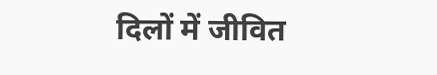दिलों में जीवित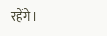रहेंगे।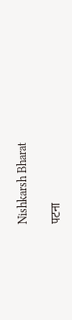Nishkarsh Bharat

पटना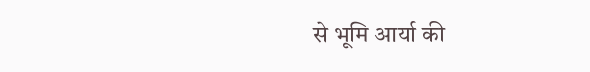से भूमि आर्या की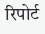रिपोर्ट